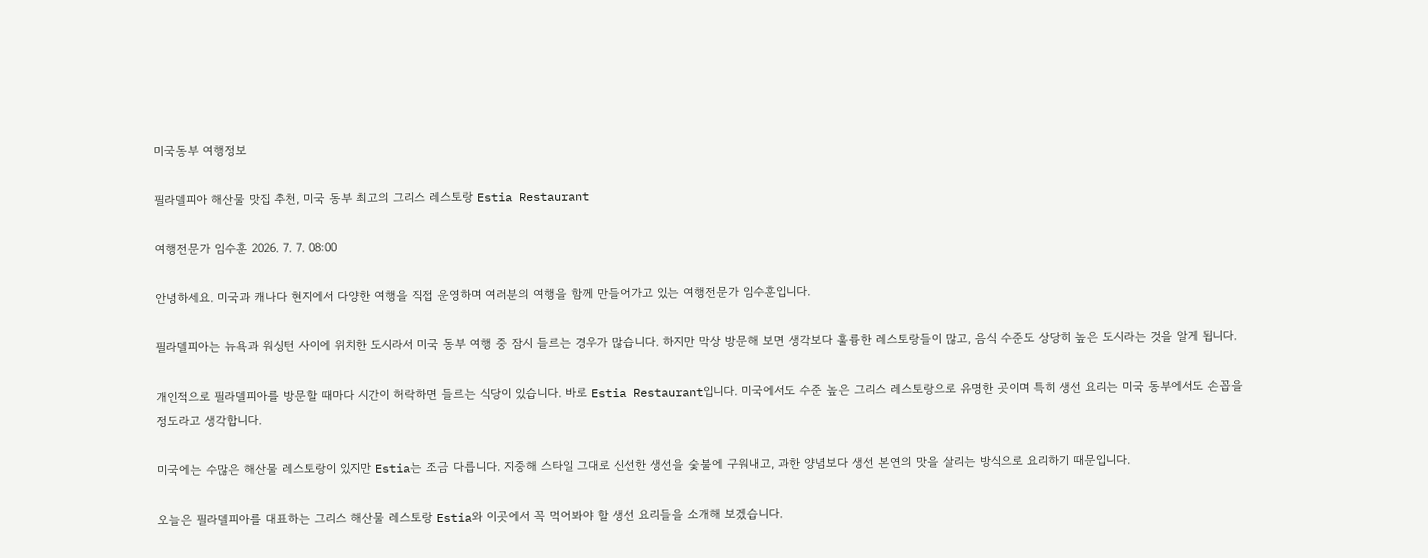미국동부 여행정보

필라델피아 해산물 맛집 추천, 미국 동부 최고의 그리스 레스토랑 Estia Restaurant

여행전문가 임수훈 2026. 7. 7. 08:00

안녕하세요. 미국과 캐나다 현지에서 다양한 여행을 직접 운영하며 여러분의 여행을 함께 만들어가고 있는 여행전문가 임수훈입니다.

필라델피아는 뉴욕과 워싱턴 사이에 위치한 도시라서 미국 동부 여행 중 잠시 들르는 경우가 많습니다. 하지만 막상 방문해 보면 생각보다 훌륭한 레스토랑들이 많고, 음식 수준도 상당히 높은 도시라는 것을 알게 됩니다.

개인적으로 필라델피아를 방문할 때마다 시간이 허락하면 들르는 식당이 있습니다. 바로 Estia Restaurant입니다. 미국에서도 수준 높은 그리스 레스토랑으로 유명한 곳이며 특히 생선 요리는 미국 동부에서도 손꼽을 정도라고 생각합니다.

미국에는 수많은 해산물 레스토랑이 있지만 Estia는 조금 다릅니다. 지중해 스타일 그대로 신선한 생선을 숯불에 구워내고, 과한 양념보다 생선 본연의 맛을 살리는 방식으로 요리하기 때문입니다.

오늘은 필라델피아를 대표하는 그리스 해산물 레스토랑 Estia와 이곳에서 꼭 먹어봐야 할 생선 요리들을 소개해 보겠습니다.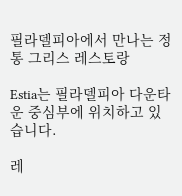필라델피아에서 만나는 정통 그리스 레스토랑

Estia는 필라델피아 다운타운 중심부에 위치하고 있습니다.

레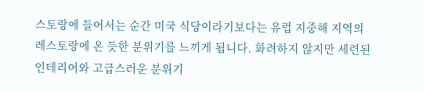스토랑에 들어서는 순간 미국 식당이라기보다는 유럽 지중해 지역의 레스토랑에 온 듯한 분위기를 느끼게 됩니다. 화려하지 않지만 세련된 인테리어와 고급스러운 분위기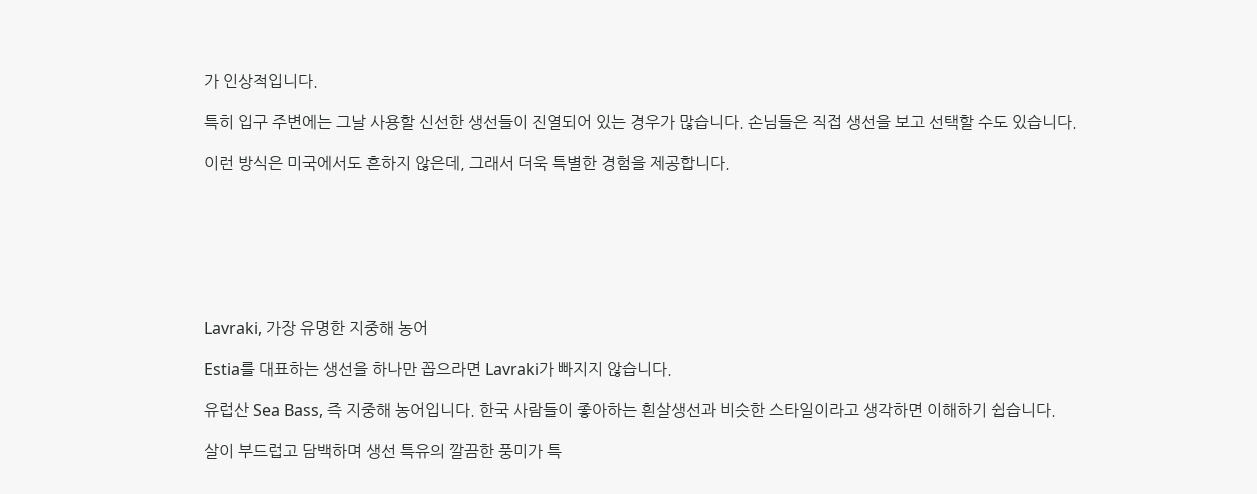가 인상적입니다.

특히 입구 주변에는 그날 사용할 신선한 생선들이 진열되어 있는 경우가 많습니다. 손님들은 직접 생선을 보고 선택할 수도 있습니다.

이런 방식은 미국에서도 흔하지 않은데, 그래서 더욱 특별한 경험을 제공합니다.







Lavraki, 가장 유명한 지중해 농어

Estia를 대표하는 생선을 하나만 꼽으라면 Lavraki가 빠지지 않습니다.

유럽산 Sea Bass, 즉 지중해 농어입니다. 한국 사람들이 좋아하는 흰살생선과 비슷한 스타일이라고 생각하면 이해하기 쉽습니다.

살이 부드럽고 담백하며 생선 특유의 깔끔한 풍미가 특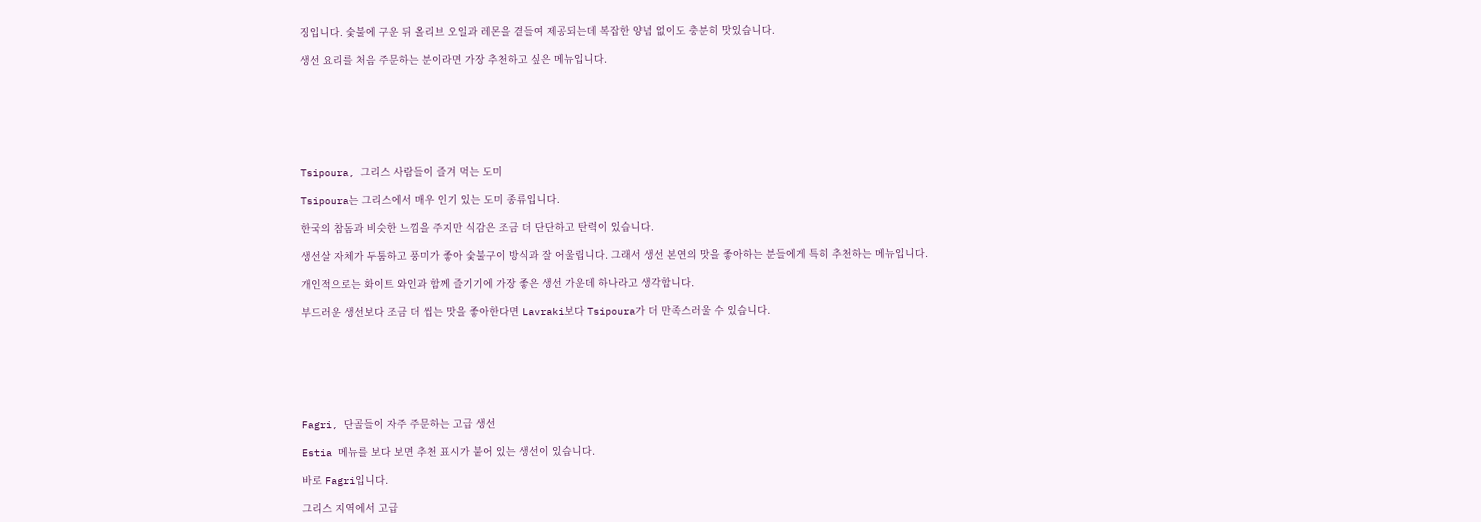징입니다. 숯불에 구운 뒤 올리브 오일과 레몬을 곁들여 제공되는데 복잡한 양념 없이도 충분히 맛있습니다.

생선 요리를 처음 주문하는 분이라면 가장 추천하고 싶은 메뉴입니다.







Tsipoura, 그리스 사람들이 즐겨 먹는 도미

Tsipoura는 그리스에서 매우 인기 있는 도미 종류입니다.

한국의 참돔과 비슷한 느낌을 주지만 식감은 조금 더 단단하고 탄력이 있습니다.

생선살 자체가 두툼하고 풍미가 좋아 숯불구이 방식과 잘 어울립니다. 그래서 생선 본연의 맛을 좋아하는 분들에게 특히 추천하는 메뉴입니다.

개인적으로는 화이트 와인과 함께 즐기기에 가장 좋은 생선 가운데 하나라고 생각합니다.

부드러운 생선보다 조금 더 씹는 맛을 좋아한다면 Lavraki보다 Tsipoura가 더 만족스러울 수 있습니다.







Fagri, 단골들이 자주 주문하는 고급 생선

Estia 메뉴를 보다 보면 추천 표시가 붙어 있는 생선이 있습니다.

바로 Fagri입니다.

그리스 지역에서 고급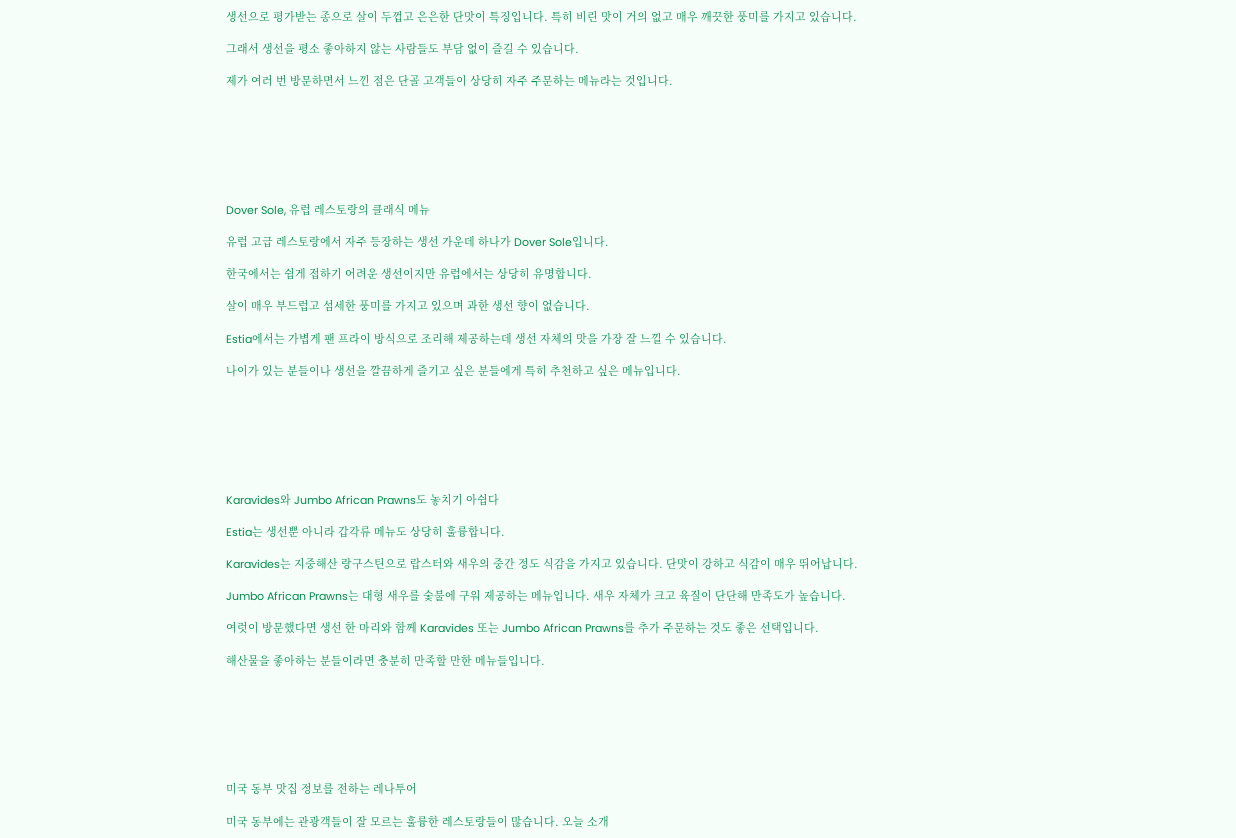생선으로 평가받는 종으로 살이 두껍고 은은한 단맛이 특징입니다. 특히 비린 맛이 거의 없고 매우 깨끗한 풍미를 가지고 있습니다.

그래서 생선을 평소 좋아하지 않는 사람들도 부담 없이 즐길 수 있습니다.

제가 여러 번 방문하면서 느낀 점은 단골 고객들이 상당히 자주 주문하는 메뉴라는 것입니다.







Dover Sole, 유럽 레스토랑의 클래식 메뉴

유럽 고급 레스토랑에서 자주 등장하는 생선 가운데 하나가 Dover Sole입니다.

한국에서는 쉽게 접하기 어려운 생선이지만 유럽에서는 상당히 유명합니다.

살이 매우 부드럽고 섬세한 풍미를 가지고 있으며 과한 생선 향이 없습니다.

Estia에서는 가볍게 팬 프라이 방식으로 조리해 제공하는데 생선 자체의 맛을 가장 잘 느낄 수 있습니다.

나이가 있는 분들이나 생선을 깔끔하게 즐기고 싶은 분들에게 특히 추천하고 싶은 메뉴입니다.







Karavides와 Jumbo African Prawns도 놓치기 아쉽다

Estia는 생선뿐 아니라 갑각류 메뉴도 상당히 훌륭합니다.

Karavides는 지중해산 랑구스틴으로 랍스터와 새우의 중간 정도 식감을 가지고 있습니다. 단맛이 강하고 식감이 매우 뛰어납니다.

Jumbo African Prawns는 대형 새우를 숯불에 구워 제공하는 메뉴입니다. 새우 자체가 크고 육질이 단단해 만족도가 높습니다.

여럿이 방문했다면 생선 한 마리와 함께 Karavides 또는 Jumbo African Prawns를 추가 주문하는 것도 좋은 선택입니다.

해산물을 좋아하는 분들이라면 충분히 만족할 만한 메뉴들입니다.







미국 동부 맛집 정보를 전하는 레나투어

미국 동부에는 관광객들이 잘 모르는 훌륭한 레스토랑들이 많습니다. 오늘 소개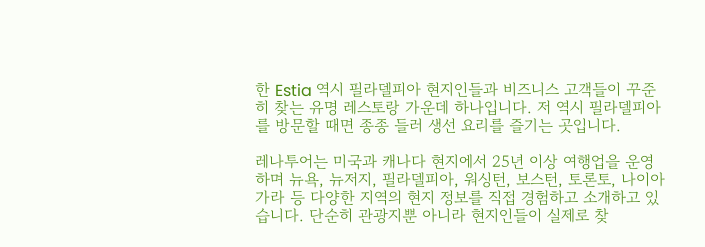한 Estia 역시 필라델피아 현지인들과 비즈니스 고객들이 꾸준히 찾는 유명 레스토랑 가운데 하나입니다. 저 역시 필라델피아를 방문할 때면 종종 들러 생선 요리를 즐기는 곳입니다.

레나투어는 미국과 캐나다 현지에서 25년 이상 여행업을 운영하며 뉴욕, 뉴저지, 필라델피아, 워싱턴, 보스턴, 토론토, 나이아가라 등 다양한 지역의 현지 정보를 직접 경험하고 소개하고 있습니다. 단순히 관광지뿐 아니라 현지인들이 실제로 찾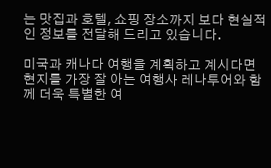는 맛집과 호텔, 쇼핑 장소까지 보다 현실적인 정보를 전달해 드리고 있습니다.

미국과 캐나다 여행을 계획하고 계시다면 현지를 가장 잘 아는 여행사 레나투어와 함께 더욱 특별한 여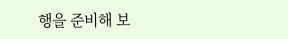행을 준비해 보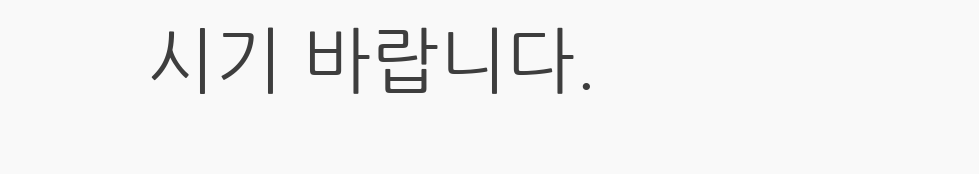시기 바랍니다.